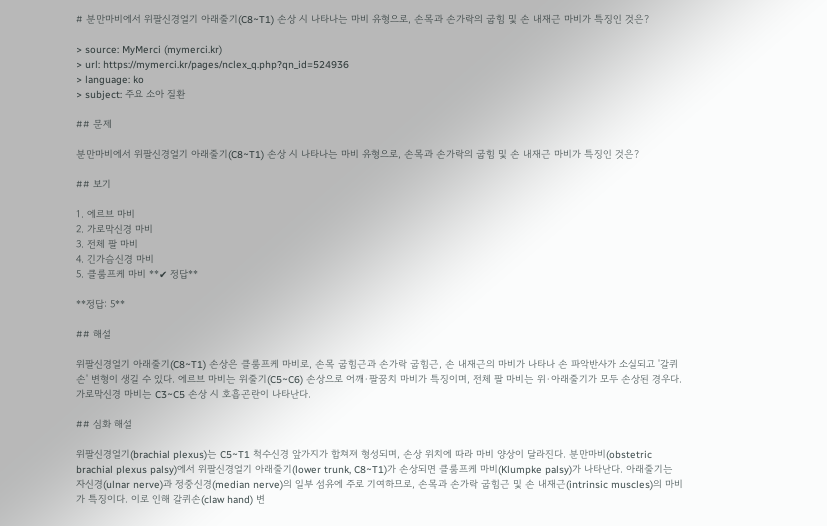# 분만마비에서 위팔신경얼기 아래줄기(C8~T1) 손상 시 나타나는 마비 유형으로, 손목과 손가락의 굽힘 및 손 내재근 마비가 특징인 것은?

> source: MyMerci (mymerci.kr)
> url: https://mymerci.kr/pages/nclex_q.php?qn_id=524936
> language: ko
> subject: 주요 소아 질환

## 문제

분만마비에서 위팔신경얼기 아래줄기(C8~T1) 손상 시 나타나는 마비 유형으로, 손목과 손가락의 굽힘 및 손 내재근 마비가 특징인 것은?

## 보기

1. 에르브 마비
2. 가로막신경 마비
3. 전체 팔 마비
4. 긴가슴신경 마비
5. 클룸프케 마비 **✔ 정답**

**정답: 5**

## 해설

위팔신경얼기 아래줄기(C8~T1) 손상은 클룸프케 마비로, 손목 굽힘근과 손가락 굽힘근, 손 내재근의 마비가 나타나 손 파악반사가 소실되고 '갈퀴손' 변형이 생길 수 있다. 에르브 마비는 위줄기(C5~C6) 손상으로 어깨·팔꿈치 마비가 특징이며, 전체 팔 마비는 위·아래줄기가 모두 손상된 경우다. 가로막신경 마비는 C3~C5 손상 시 호흡곤란이 나타난다.

## 심화 해설

위팔신경얼기(brachial plexus)는 C5~T1 척수신경 앞가지가 합쳐져 형성되며, 손상 위치에 따라 마비 양상이 달라진다. 분만마비(obstetric brachial plexus palsy)에서 위팔신경얼기 아래줄기(lower trunk, C8~T1)가 손상되면 클룸프케 마비(Klumpke palsy)가 나타난다. 아래줄기는 자신경(ulnar nerve)과 정중신경(median nerve)의 일부 섬유에 주로 기여하므로, 손목과 손가락 굽힘근 및 손 내재근(intrinsic muscles)의 마비가 특징이다. 이로 인해 갈퀴손(claw hand) 변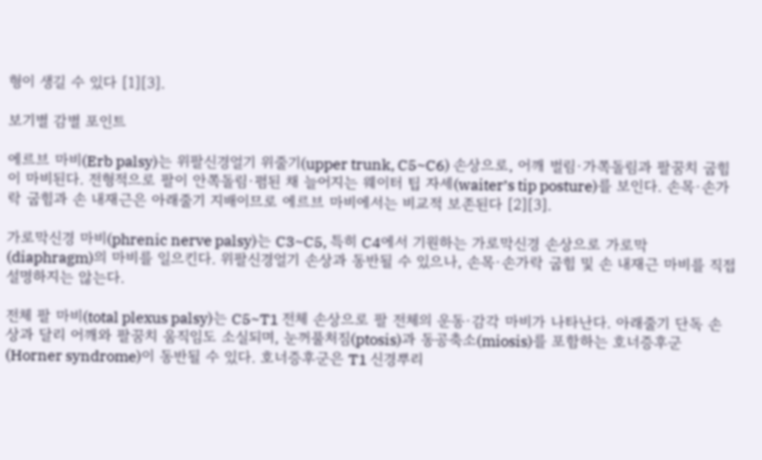형이 생길 수 있다 [1][3].

보기별 감별 포인트

에르브 마비(Erb palsy)는 위팔신경얼기 위줄기(upper trunk, C5~C6) 손상으로, 어깨 벌림·가쪽돌림과 팔꿈치 굽힘이 마비된다. 전형적으로 팔이 안쪽돌림·폄된 채 늘어지는 웨이터 팁 자세(waiter’s tip posture)를 보인다. 손목·손가락 굽힘과 손 내재근은 아래줄기 지배이므로 에르브 마비에서는 비교적 보존된다 [2][3].

가로막신경 마비(phrenic nerve palsy)는 C3~C5, 특히 C4에서 기원하는 가로막신경 손상으로 가로막(diaphragm)의 마비를 일으킨다. 위팔신경얼기 손상과 동반될 수 있으나, 손목·손가락 굽힘 및 손 내재근 마비를 직접 설명하지는 않는다.

전체 팔 마비(total plexus palsy)는 C5~T1 전체 손상으로 팔 전체의 운동·감각 마비가 나타난다. 아래줄기 단독 손상과 달리 어깨와 팔꿈치 움직임도 소실되며, 눈꺼풀처짐(ptosis)과 동공축소(miosis)를 포함하는 호너증후군(Horner syndrome)이 동반될 수 있다. 호너증후군은 T1 신경뿌리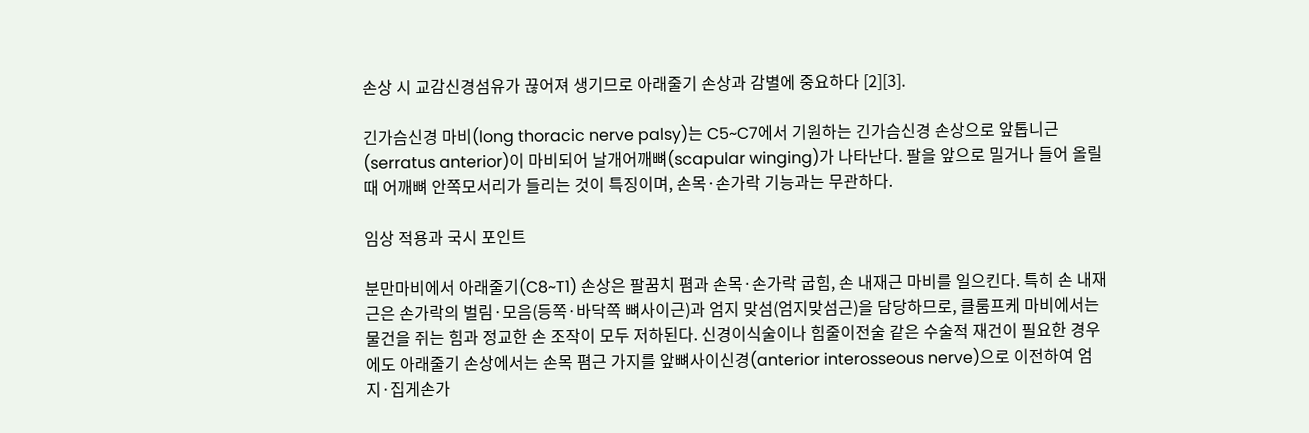손상 시 교감신경섬유가 끊어져 생기므로 아래줄기 손상과 감별에 중요하다 [2][3].

긴가슴신경 마비(long thoracic nerve palsy)는 C5~C7에서 기원하는 긴가슴신경 손상으로 앞톱니근(serratus anterior)이 마비되어 날개어깨뼈(scapular winging)가 나타난다. 팔을 앞으로 밀거나 들어 올릴 때 어깨뼈 안쪽모서리가 들리는 것이 특징이며, 손목·손가락 기능과는 무관하다.

임상 적용과 국시 포인트

분만마비에서 아래줄기(C8~T1) 손상은 팔꿈치 폄과 손목·손가락 굽힘, 손 내재근 마비를 일으킨다. 특히 손 내재근은 손가락의 벌림·모음(등쪽·바닥쪽 뼈사이근)과 엄지 맞섬(엄지맞섬근)을 담당하므로, 클룸프케 마비에서는 물건을 쥐는 힘과 정교한 손 조작이 모두 저하된다. 신경이식술이나 힘줄이전술 같은 수술적 재건이 필요한 경우에도 아래줄기 손상에서는 손목 폄근 가지를 앞뼈사이신경(anterior interosseous nerve)으로 이전하여 엄지·집게손가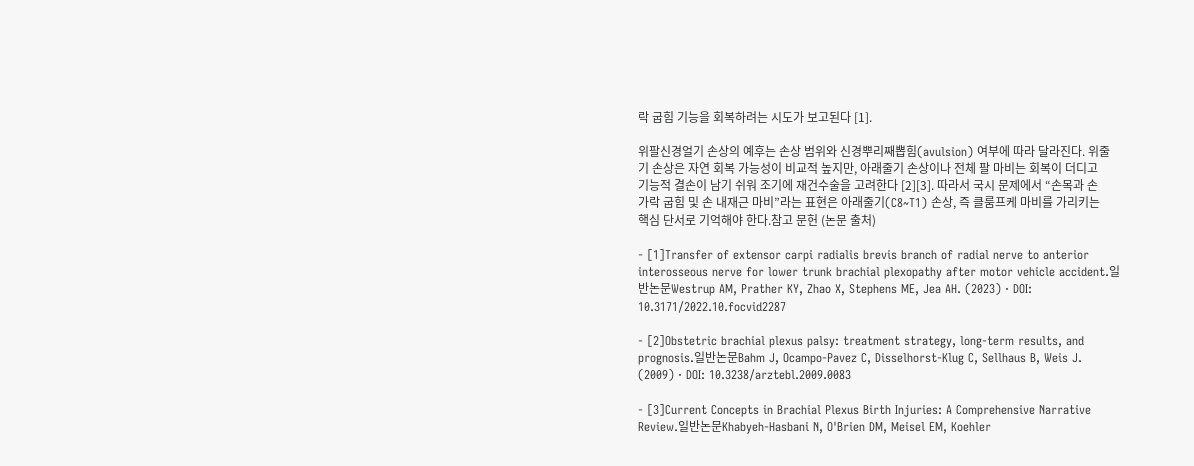락 굽힘 기능을 회복하려는 시도가 보고된다 [1].

위팔신경얼기 손상의 예후는 손상 범위와 신경뿌리째뽑힘(avulsion) 여부에 따라 달라진다. 위줄기 손상은 자연 회복 가능성이 비교적 높지만, 아래줄기 손상이나 전체 팔 마비는 회복이 더디고 기능적 결손이 남기 쉬워 조기에 재건수술을 고려한다 [2][3]. 따라서 국시 문제에서 “손목과 손가락 굽힘 및 손 내재근 마비”라는 표현은 아래줄기(C8~T1) 손상, 즉 클룸프케 마비를 가리키는 핵심 단서로 기억해야 한다.참고 문헌 (논문 출처)

- [1]Transfer of extensor carpi radialis brevis branch of radial nerve to anterior interosseous nerve for lower trunk brachial plexopathy after motor vehicle accident.일반논문Westrup AM, Prather KY, Zhao X, Stephens ME, Jea AH. (2023) · DOI: 10.3171/2022.10.focvid2287

- [2]Obstetric brachial plexus palsy: treatment strategy, long-term results, and prognosis.일반논문Bahm J, Ocampo-Pavez C, Disselhorst-Klug C, Sellhaus B, Weis J. (2009) · DOI: 10.3238/arztebl.2009.0083

- [3]Current Concepts in Brachial Plexus Birth Injuries: A Comprehensive Narrative Review.일반논문Khabyeh-Hasbani N, O'Brien DM, Meisel EM, Koehler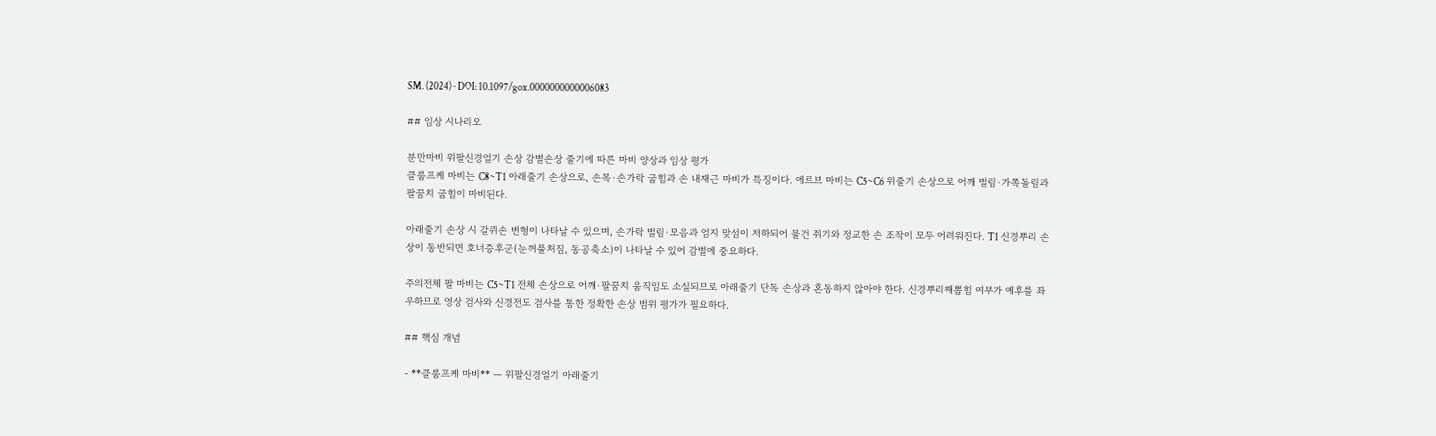SM. (2024) · DOI: 10.1097/gox.0000000000006083

## 임상 시나리오

분만마비 위팔신경얼기 손상 감별손상 줄기에 따른 마비 양상과 임상 평가
클룸프케 마비는 C8~T1 아래줄기 손상으로, 손목·손가락 굽힘과 손 내재근 마비가 특징이다. 에르브 마비는 C5~C6 위줄기 손상으로 어깨 벌림·가쪽돌림과 팔꿈치 굽힘이 마비된다.

아래줄기 손상 시 갈퀴손 변형이 나타날 수 있으며, 손가락 벌림·모음과 엄지 맞섬이 저하되어 물건 쥐기와 정교한 손 조작이 모두 어려워진다. T1 신경뿌리 손상이 동반되면 호너증후군(눈꺼풀처짐, 동공축소)이 나타날 수 있어 감별에 중요하다.

주의전체 팔 마비는 C5~T1 전체 손상으로 어깨·팔꿈치 움직임도 소실되므로 아래줄기 단독 손상과 혼동하지 않아야 한다. 신경뿌리째뽑힘 여부가 예후를 좌우하므로 영상 검사와 신경전도 검사를 통한 정확한 손상 범위 평가가 필요하다.

## 핵심 개념

- **클룸프케 마비** — 위팔신경얼기 아래줄기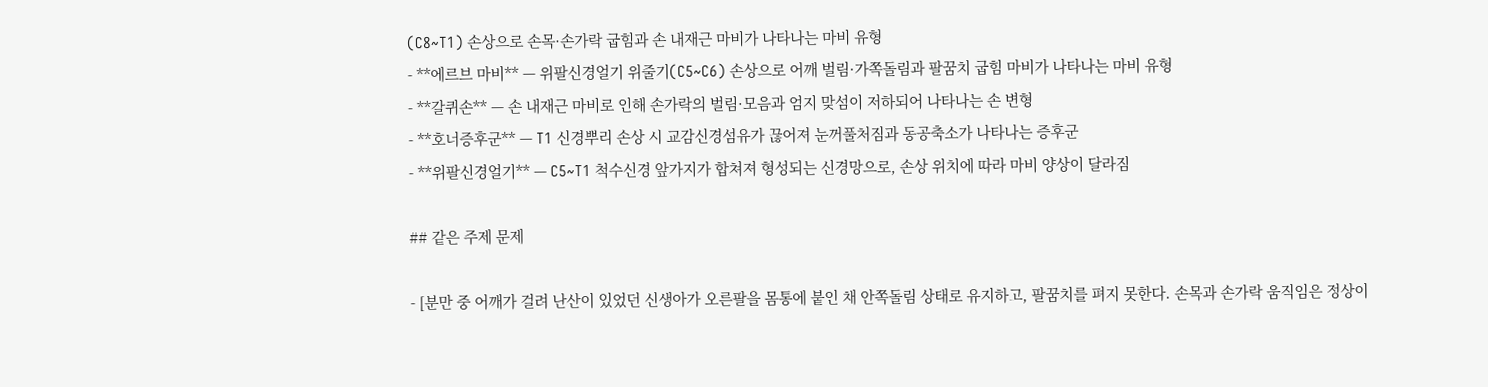(C8~T1) 손상으로 손목·손가락 굽힘과 손 내재근 마비가 나타나는 마비 유형
- **에르브 마비** — 위팔신경얼기 위줄기(C5~C6) 손상으로 어깨 벌림·가쪽돌림과 팔꿈치 굽힘 마비가 나타나는 마비 유형
- **갈퀴손** — 손 내재근 마비로 인해 손가락의 벌림·모음과 엄지 맞섬이 저하되어 나타나는 손 변형
- **호너증후군** — T1 신경뿌리 손상 시 교감신경섬유가 끊어져 눈꺼풀처짐과 동공축소가 나타나는 증후군
- **위팔신경얼기** — C5~T1 척수신경 앞가지가 합쳐져 형성되는 신경망으로, 손상 위치에 따라 마비 양상이 달라짐

## 같은 주제 문제

- [분만 중 어깨가 걸려 난산이 있었던 신생아가 오른팔을 몸통에 붙인 채 안쪽돌림 상태로 유지하고, 팔꿈치를 펴지 못한다. 손목과 손가락 움직임은 정상이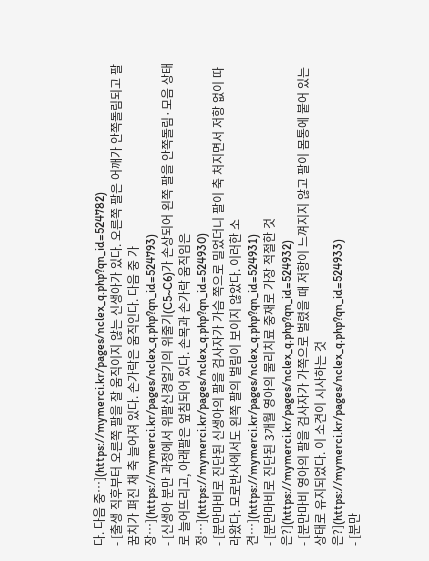다. 다음 중…](https://mymerci.kr/pages/nclex_q.php?qn_id=524782)
- [출생 직후부터 오른쪽 팔을 잘 움직이지 않는 신생아가 있다. 오른쪽 팔은 어깨가 안쪽돌림되고 팔꿈치가 펴진 채 축 늘어져 있다. 손가락은 움직인다. 다음 중 가장…](https://mymerci.kr/pages/nclex_q.php?qn_id=524793)
- [신생아 분만 과정에서 위팔신경얼기의 위줄기(C5~C6)가 손상되어 왼쪽 팔을 안쪽돌림·모음 상태로 늘어뜨리고, 아래팔은 엎침되어 있다. 손목과 손가락 움직임은 정…](https://mymerci.kr/pages/nclex_q.php?qn_id=524930)
- [분만마비로 진단된 신생아의 팔을 검사자가 가슴 쪽으로 밀었더니 팔이 축 처지면서 저항 없이 따라왔다. 모로반사에서도 왼쪽 팔의 벌림이 보이지 않았다. 이러한 소견…](https://mymerci.kr/pages/nclex_q.php?qn_id=524931)
- [분만마비로 진단된 3개월 영아의 물리치료 중재로 가장 적절한 것은?](https://mymerci.kr/pages/nclex_q.php?qn_id=524932)
- [분만마비 영아의 팔을 검사자가 가쪽으로 벌렸을 때 저항이 느껴지지 않고 팔이 몸통에 붙어 있는 상태로 유지되었다. 이 소견이 시사하는 것은?](https://mymerci.kr/pages/nclex_q.php?qn_id=524933)
- [분만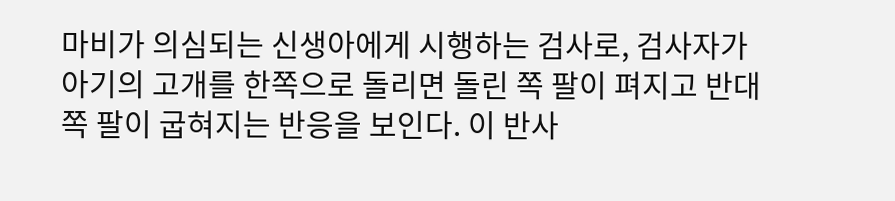마비가 의심되는 신생아에게 시행하는 검사로, 검사자가 아기의 고개를 한쪽으로 돌리면 돌린 쪽 팔이 펴지고 반대쪽 팔이 굽혀지는 반응을 보인다. 이 반사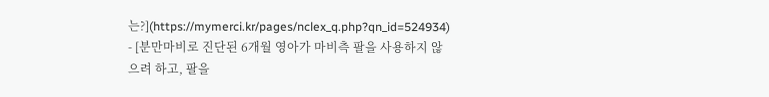는?](https://mymerci.kr/pages/nclex_q.php?qn_id=524934)
- [분만마비로 진단된 6개월 영아가 마비측 팔을 사용하지 않으려 하고, 팔을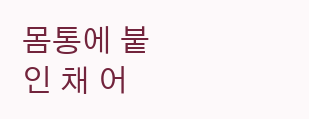몸통에 붙인 채 어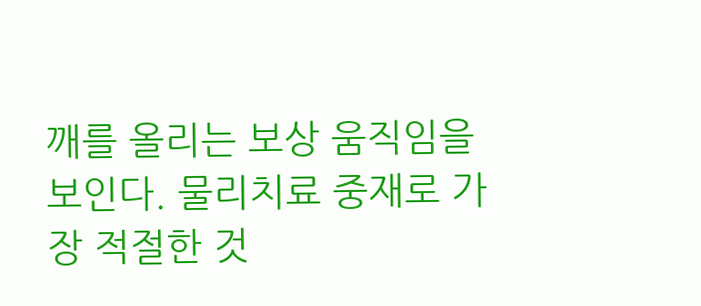깨를 올리는 보상 움직임을 보인다. 물리치료 중재로 가장 적절한 것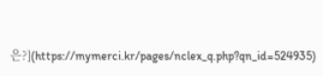은?](https://mymerci.kr/pages/nclex_q.php?qn_id=524935)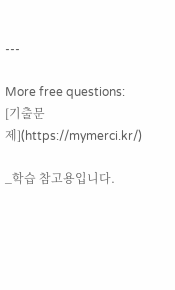---

More free questions: [기출문제](https://mymerci.kr/)

_학습 참고용입니다.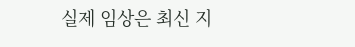실제 임상은 최신 지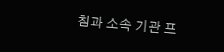침과 소속 기관 프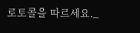로토콜을 따르세요._